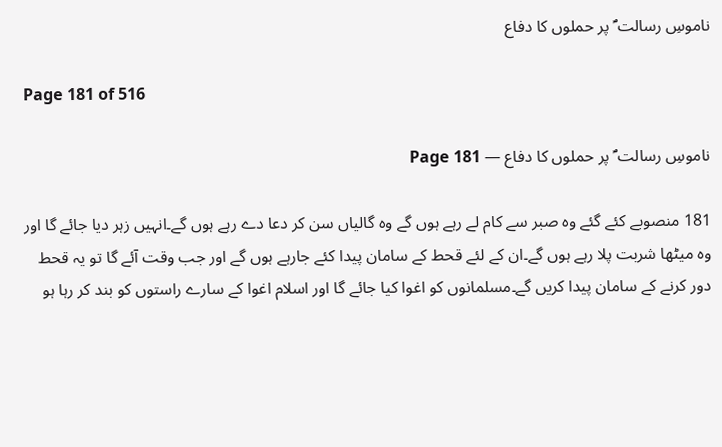ناموسِ رسالت ؐ پر حملوں کا دفاع

Page 181 of 516

ناموسِ رسالت ؐ پر حملوں کا دفاع — Page 181

181 منصوبے کئے گئے وہ صبر سے کام لے رہے ہوں گے وہ گالیاں سن کر دعا دے رہے ہوں گے۔انہیں زہر دیا جائے گا اور وہ میٹھا شربت پلا رہے ہوں گے۔ان کے لئے قحط کے سامان پیدا کئے جارہے ہوں گے اور جب وقت آئے گا تو یہ قحط دور کرنے کے سامان پیدا کریں گے۔مسلمانوں کو اغوا کیا جائے گا اور اسلام اغوا کے سارے راستوں کو بند کر رہا ہو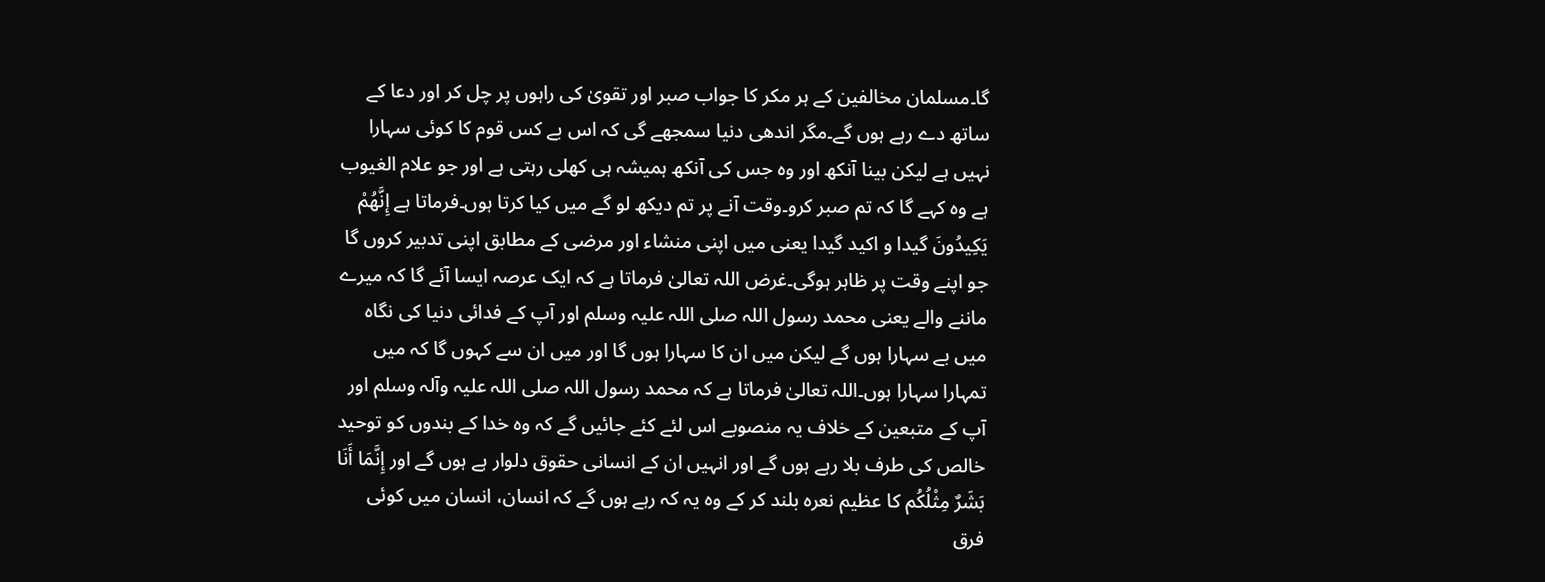گا۔مسلمان مخالفین کے ہر مکر کا جواب صبر اور تقویٰ کی راہوں پر چل کر اور دعا کے ساتھ دے رہے ہوں گے۔مگر اندھی دنیا سمجھے گی کہ اس بے کس قوم کا کوئی سہارا نہیں ہے لیکن بینا آنکھ اور وہ جس کی آنکھ ہمیشہ ہی کھلی رہتی ہے اور جو علام الغیوب ہے وہ کہے گا کہ تم صبر کرو۔وقت آنے پر تم دیکھ لو گے میں کیا کرتا ہوں۔فرماتا ہے إِنَّهُمْ يَكِيدُونَ گیدا و اکید گیدا یعنی میں اپنی منشاء اور مرضی کے مطابق اپنی تدبیر کروں گا جو اپنے وقت پر ظاہر ہوگی۔غرض اللہ تعالیٰ فرماتا ہے کہ ایک عرصہ ایسا آئے گا کہ میرے ماننے والے یعنی محمد رسول اللہ صلی اللہ علیہ وسلم اور آپ کے فدائی دنیا کی نگاہ میں بے سہارا ہوں گے لیکن میں ان کا سہارا ہوں گا اور میں ان سے کہوں گا کہ میں تمہارا سہارا ہوں۔اللہ تعالیٰ فرماتا ہے کہ محمد رسول اللہ صلی اللہ علیہ وآلہ وسلم اور آپ کے متبعین کے خلاف یہ منصوبے اس لئے کئے جائیں گے کہ وہ خدا کے بندوں کو توحید خالص کی طرف بلا رہے ہوں گے اور انہیں ان کے انسانی حقوق دلوار ہے ہوں گے اور إِنَّمَا أَنَا بَشَرٌ مِثْلُكُم کا عظیم نعرہ بلند کر کے وہ یہ کہ رہے ہوں گے کہ انسان، انسان میں کوئی فرق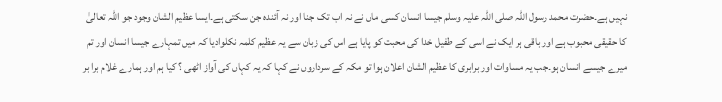نہیں ہے۔حضرت محمد رسول اللہ صلی اللہ علیہ وسلم جیسا انسان کسی ماں نے نہ اب تک جنا اور نہ آئندہ جن سکتی ہے۔ایسا عظیم الشان وجود جو اللہ تعالیٰ کا حقیقی محبوب ہے اور باقی ہر ایک نے اسی کے طفیل خدا کی محبت کو پایا ہے اس کی زبان سے یہ عظیم کلمہ نکلوادیا کہ میں تمہارے جیسا انسان اور تم میرے جیسے انسان ہو۔جب یہ مساوات اور برابری کا عظیم الشان اعلان ہوا تو مکہ کے سرداروں نے کہا کہ یہ کہاں کی آواز اٹھی ؟ کیا ہم اور ہمارے غلام برا بر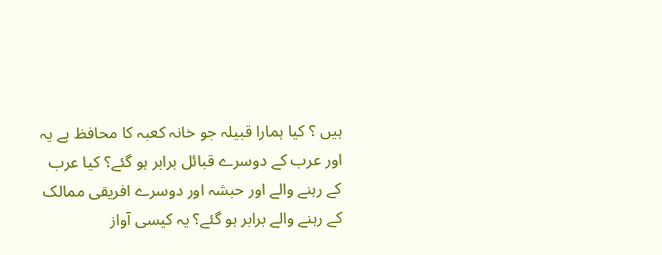ہیں ؟ کیا ہمارا قبیلہ جو خانہ کعبہ کا محافظ ہے یہ اور عرب کے دوسرے قبائل برابر ہو گئے؟ کیا عرب کے رہنے والے اور حبشہ اور دوسرے افریقی ممالک کے رہنے والے برابر ہو گئے؟ یہ کیسی آواز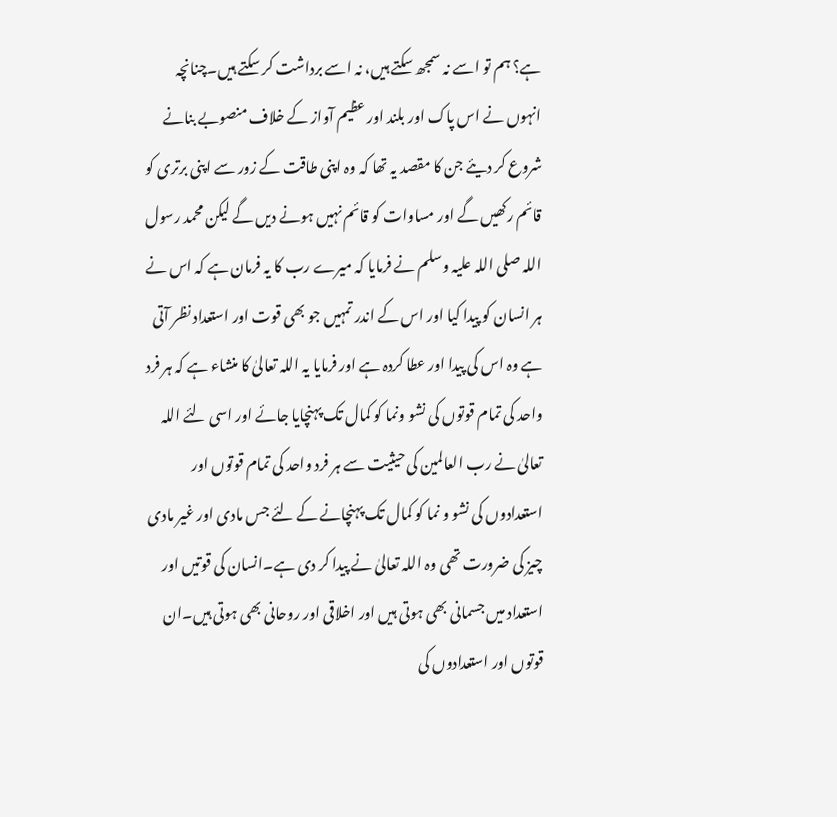ہے؟ ہم تو اسے نہ سمجھ سکتے ہیں، نہ اسے برداشت کر سکتے ہیں۔چنانچہ انہوں نے اس پاک اور بلند اور عظیم آواز کے خلاف منصوبے بنانے شروع کر دیئے جن کا مقصد یہ تھا کہ وہ اپنی طاقت کے زور سے اپنی برتری کو قائم رکھیں گے اور مساوات کو قائم نہیں ہونے دیں گے لیکن محمد رسول اللہ صلی اللہ علیہ وسلم نے فرمایا کہ میرے رب کا یہ فرمان ہے کہ اس نے ہر انسان کو پیدا کیا اور اس کے اندر تمہیں جو بھی قوت اور استعداد نظر آتی ہے وہ اس کی پیدا اور عطا کردہ ہے اور فرمایا یہ اللہ تعالیٰ کا منشاء ہے کہ ہر فرد واحد کی تمام قوتوں کی نشو ونما کو کمال تک پہنچایا جائے اور اسی لئے اللہ تعالیٰ نے رب العالمین کی حیثیت سے ہر فرد واحد کی تمام قوتوں اور استعدادوں کی نشو و نما کو کمال تک پہنچانے کے لئے جس مادی اور غیر مادی چیز کی ضرورت تھی وہ اللہ تعالیٰ نے پیدا کر دی ہے۔انسان کی قوتیں اور استعداد میں جسمانی بھی ہوتی ہیں اور اخلاقی اور روحانی بھی ہوتی ہیں۔ان قوتوں اور استعدادوں کی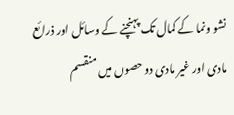نشو ونما کے کمال تک پہنچنے کے وسائل اور ذرائع مادی اور غیر مادی دو حصوں میں منقسم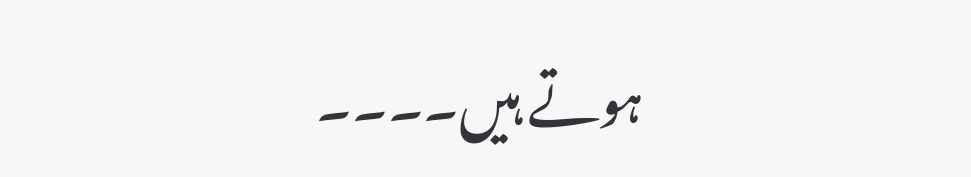ہوتے ہیں۔۔۔۔